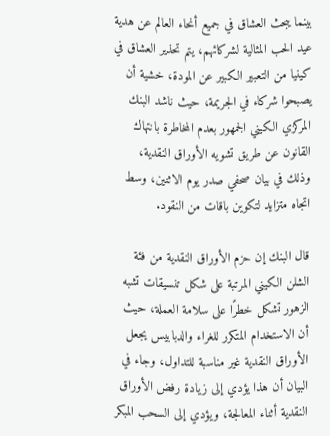بينما يبحث العشاق في جميع أنحاء العالم عن هدية عيد الحب المثالية لشركائهم، يتم تحذير العشاق في كينيا من التعبير الكبير عن المودة، خشية أن يصبحوا شركاء في الجريمة، حيث ناشد البنك المركزي الكيني الجمهور بعدم المخاطرة بانتهاك القانون عن طريق تشويه الأوراق النقدية، وذلك في بيان صحفي صدر يوم الاثنين، وسط اتجاه متزايد لتكوين باقات من النقود.

قال البنك إن حزم الأوراق النقدية من فئة الشلن الكيني المرتبة على شكل تنسيقات تشبه الزهور تشكل خطرًا على سلامة العملة، حيث أن الاستخدام المتكرر للغراء والدبابيس يجعل الأوراق النقدية غير مناسبة للتداول، وجاء في البيان أن هذا يؤدي إلى زيادة رفض الأوراق النقدية أثناء المعالجة، ويؤدي إلى السحب المبكر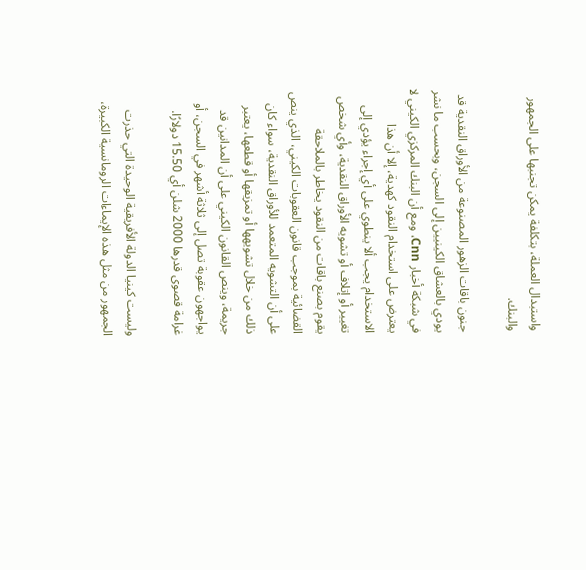واستبدال العملة، بتكلفة يمكن تجنبها على الجمهور والبنك.

جنون باقات الزهور المصنوعة من الأوراق النقدية قد يودي بالعشاق الكينيين إلى السجن، وبحسب ما نشر في شبكة أخبار Cnn، ومع أن البنك المركزي الكيني لا يعترض على استخدام النقود كهدية، إلا أن هذا الاستخدام يجب ألا ينطوي على أي إجراء يؤدي إلى تغيير أو إتلاف أو تشويه الأوراق النقدية، وأي شخص يقوم بصنع باقات من النقود يخاطر بالملاحقة القضائية بموجب قانون العقوبات الكيني، الذي ينص على أن التشويه المتعمد للأوراق النقدية، سواء كان ذلك من خلال تشويهها أو تمزيقها أو قطعها، يعتبر جريمة، وينص القانون الكيني على أن المدانين قد يواجهون عقوبة تصل إلى ثلاثة أشهر في السجن، أو غرامة قصوى قدرها 2000 شلن أي 15.50 دولارًا.

وليست كينيا الدولة الأفريقية الوحيدة التي حذرت الجمهور من مثل هذه الإيماءات الرومانسية الكبيرة،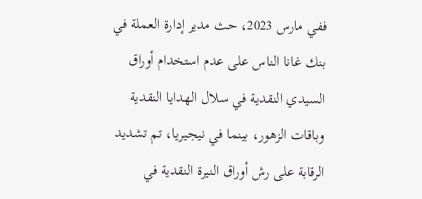ففي مارس 2023، حث مدير إدارة العملة في بنك غانا الناس على عدم استخدام أوراق السيدي النقدية في سلال الهدايا النقدية وباقات الزهور، بينما في نيجيريا، تم تشديد الرقابة على رش أوراق النيرة النقدية في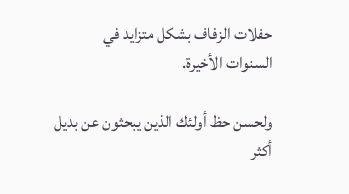حفلات الزفاف بشكل متزايد في السنوات الأخيرة.

ولحسن حظ أولئك الذين يبحثون عن بديل أكثر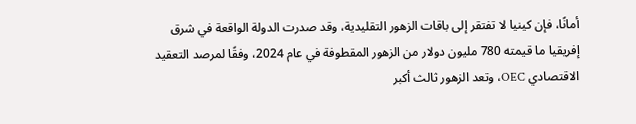أمانًا، فإن كينيا لا تفتقر إلى باقات الزهور التقليدية، وقد صدرت الدولة الواقعة في شرق إفريقيا ما قيمته 780 مليون دولار من الزهور المقطوفة في عام 2024، وفقًا لمرصد التعقيد الاقتصادي OEC، وتعد الزهور ثالث أكبر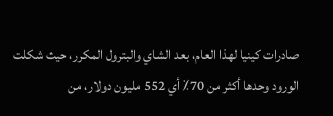صادرات كينيا لهذا العام، بعد الشاي والبترول المكرر، حيث شكلت الورود وحدها أكثر من 70٪ أي 552 مليون دولار، من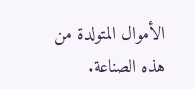الأموال المتولدة من هذه الصناعة.